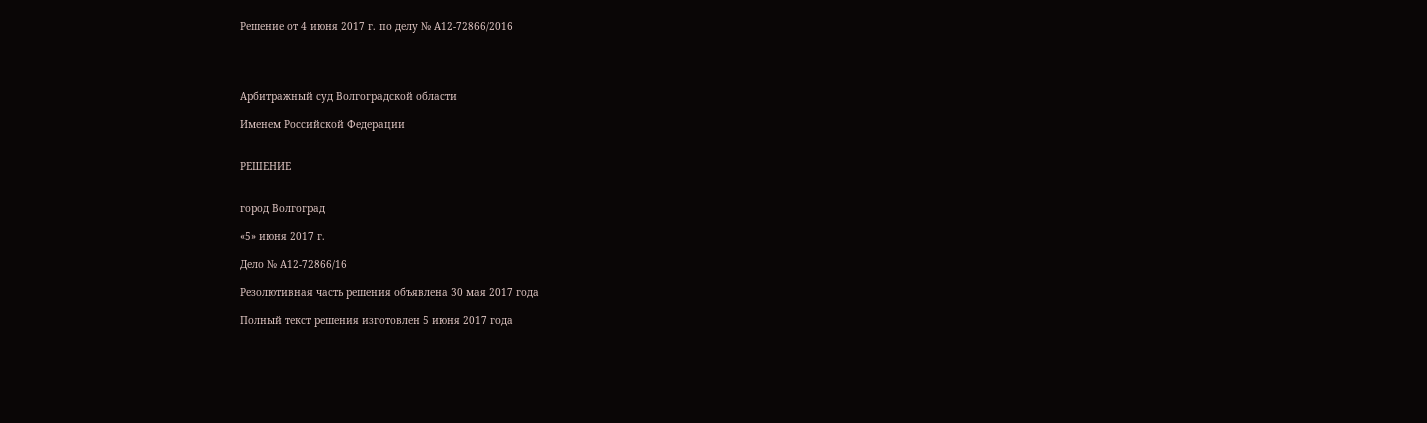Решение от 4 июня 2017 г. по делу № А12-72866/2016




Арбитражный суд Волгоградской области

Именем Российской Федерации


РЕШЕНИЕ


город Волгоград

«5» июня 2017 г.

Дело № А12-72866/16

Резолютивная часть решения объявлена 30 мая 2017 года

Полный текст решения изготовлен 5 июня 2017 года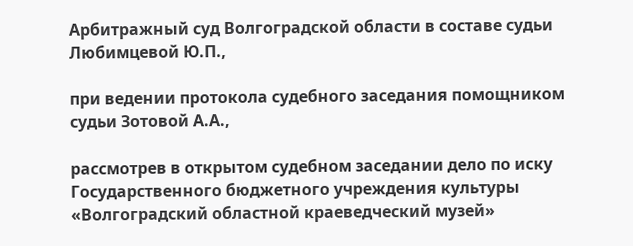Арбитражный суд Волгоградской области в составе судьи Любимцевой Ю.П.,

при ведении протокола судебного заседания помощником судьи Зотовой А.А.,

рассмотрев в открытом судебном заседании дело по иску Государственного бюджетного учреждения культуры «Волгоградский областной краеведческий музей»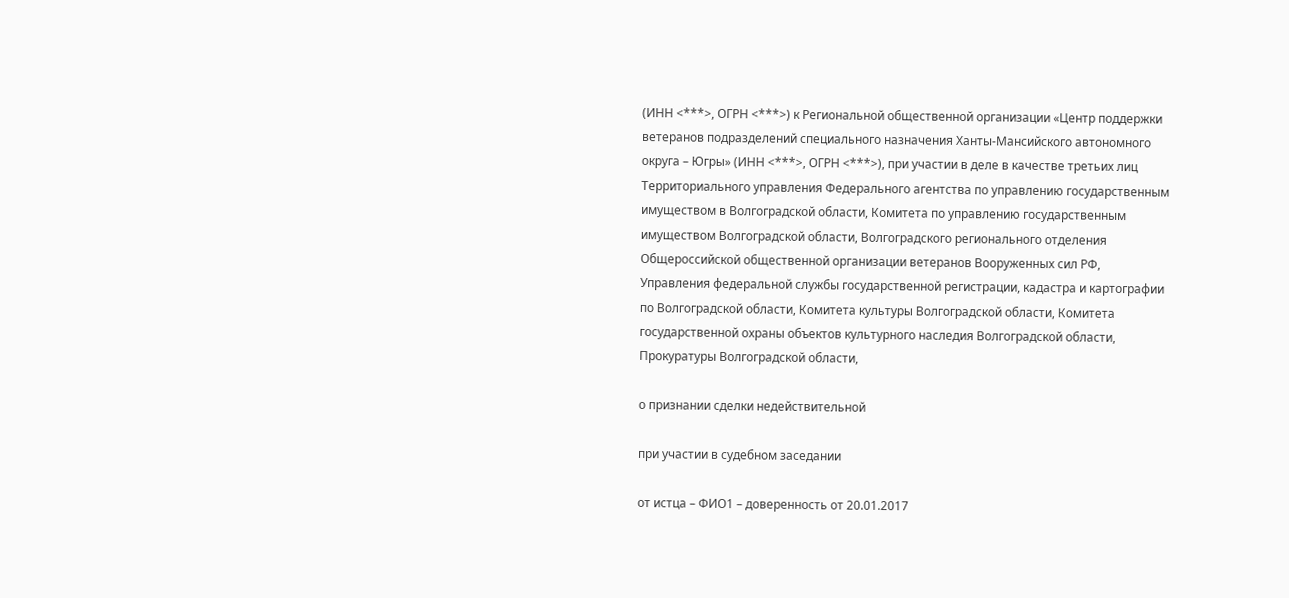(ИНН <***>, ОГРН <***>) к Региональной общественной организации «Центр поддержки ветеранов подразделений специального назначения Ханты-Мансийского автономного округа – Югры» (ИНН <***>, ОГРН <***>), при участии в деле в качестве третьих лиц Территориального управления Федерального агентства по управлению государственным имуществом в Волгоградской области, Комитета по управлению государственным имуществом Волгоградской области, Волгоградского регионального отделения Общероссийской общественной организации ветеранов Вооруженных сил РФ, Управления федеральной службы государственной регистрации, кадастра и картографии по Волгоградской области, Комитета культуры Волгоградской области, Комитета государственной охраны объектов культурного наследия Волгоградской области, Прокуратуры Волгоградской области,

о признании сделки недействительной

при участии в судебном заседании

от истца – ФИО1 – доверенность от 20.01.2017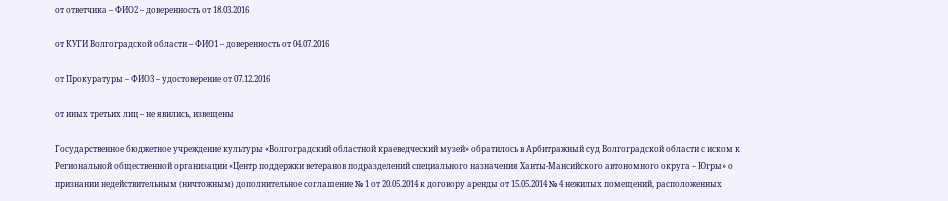от ответчика – ФИО2 – доверенность от 18.03.2016

от КУГИ Волгоградской области – ФИО1 – доверенность от 04.07.2016

от Прокуратуры – ФИО3 – удостоверение от 07.12.2016

от иных третьих лиц – не явились, извещены

Государственное бюджетное учреждение культуры «Волгоградский областной краеведческий музей» обратилось в Арбитражный суд Волгоградской области с иском к Региональной общественной организации «Центр поддержки ветеранов подразделений специального назначения Ханты-Мансийского автономного округа – Югры» о признании недействительным (ничтожным) дополнительное соглашение № 1 от 20.05.2014 к договору аренды от 15.05.2014 № 4 нежилых помещений, расположенных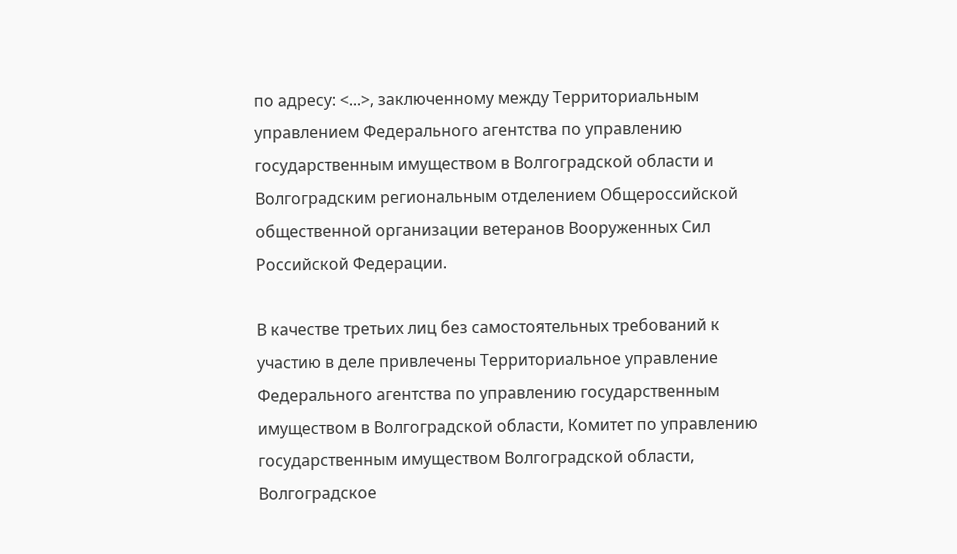по адресу: <...>, заключенному между Территориальным управлением Федерального агентства по управлению государственным имуществом в Волгоградской области и Волгоградским региональным отделением Общероссийской общественной организации ветеранов Вооруженных Сил Российской Федерации.

В качестве третьих лиц без самостоятельных требований к участию в деле привлечены Территориальное управление Федерального агентства по управлению государственным имуществом в Волгоградской области, Комитет по управлению государственным имуществом Волгоградской области, Волгоградское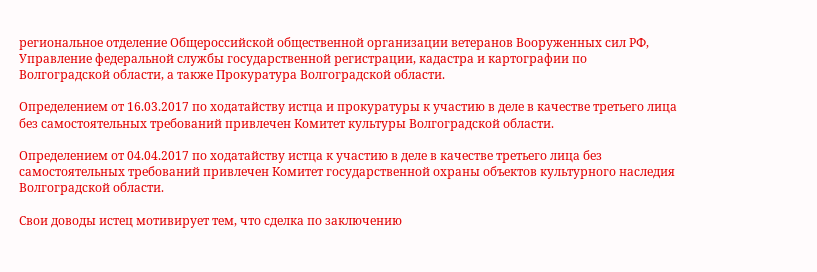региональное отделение Общероссийской общественной организации ветеранов Вооруженных сил РФ, Управление федеральной службы государственной регистрации, кадастра и картографии по Волгоградской области, а также Прокуратура Волгоградской области.

Определением от 16.03.2017 по ходатайству истца и прокуратуры к участию в деле в качестве третьего лица без самостоятельных требований привлечен Комитет культуры Волгоградской области.

Определением от 04.04.2017 по ходатайству истца к участию в деле в качестве третьего лица без самостоятельных требований привлечен Комитет государственной охраны объектов культурного наследия Волгоградской области.

Свои доводы истец мотивирует тем, что сделка по заключению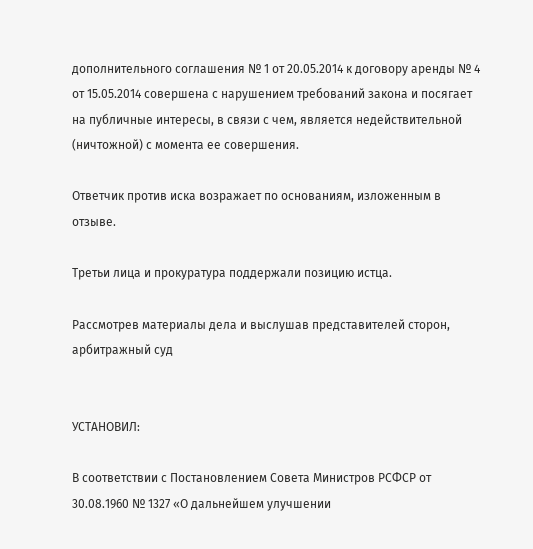дополнительного соглашения № 1 от 20.05.2014 к договору аренды № 4 от 15.05.2014 совершена с нарушением требований закона и посягает на публичные интересы, в связи с чем, является недействительной (ничтожной) с момента ее совершения.

Ответчик против иска возражает по основаниям, изложенным в отзыве.

Третьи лица и прокуратура поддержали позицию истца.

Рассмотрев материалы дела и выслушав представителей сторон, арбитражный суд


УСТАНОВИЛ:

В соответствии с Постановлением Совета Министров РСФСР от 30.08.1960 № 1327 «О дальнейшем улучшении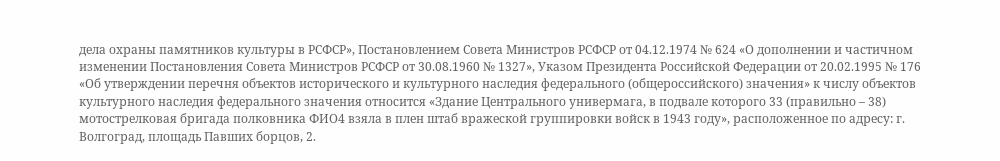дела охраны памятников культуры в РСФСР», Постановлением Совета Министров РСФСР от 04.12.1974 № 624 «О дополнении и частичном изменении Постановления Совета Министров РСФСР от 30.08.1960 № 1327», Указом Президента Российской Федерации от 20.02.1995 № 176 «Об утверждении перечня объектов исторического и культурного наследия федерального (общероссийского) значения» к числу объектов культурного наследия федерального значения относится «Здание Центрального универмага, в подвале которого 33 (правильно – 38) мотострелковая бригада полковника ФИО4 взяла в плен штаб вражеской группировки войск в 1943 году», расположенное по адресу: г. Волгоград, площадь Павших борцов, 2.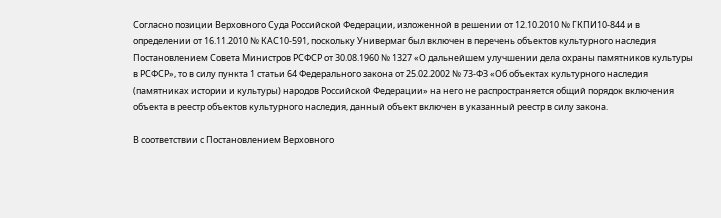Согласно позиции Верховного Суда Российской Федерации, изложенной в решении от 12.10.2010 № ГКПИ10-844 и в определении от 16.11.2010 № КАС10-591, поскольку Универмаг был включен в перечень объектов культурного наследия Постановлением Совета Министров РСФСР от 30.08.1960 № 1327 «О дальнейшем улучшении дела охраны памятников культуры в РСФСР», то в силу пункта 1 статьи 64 Федерального закона от 25.02.2002 № 73-ФЗ «Об объектах культурного наследия (памятниках истории и культуры) народов Российской Федерации» на него не распространяется общий порядок включения объекта в реестр объектов культурного наследия, данный объект включен в указанный реестр в силу закона.

В соответствии с Постановлением Верховного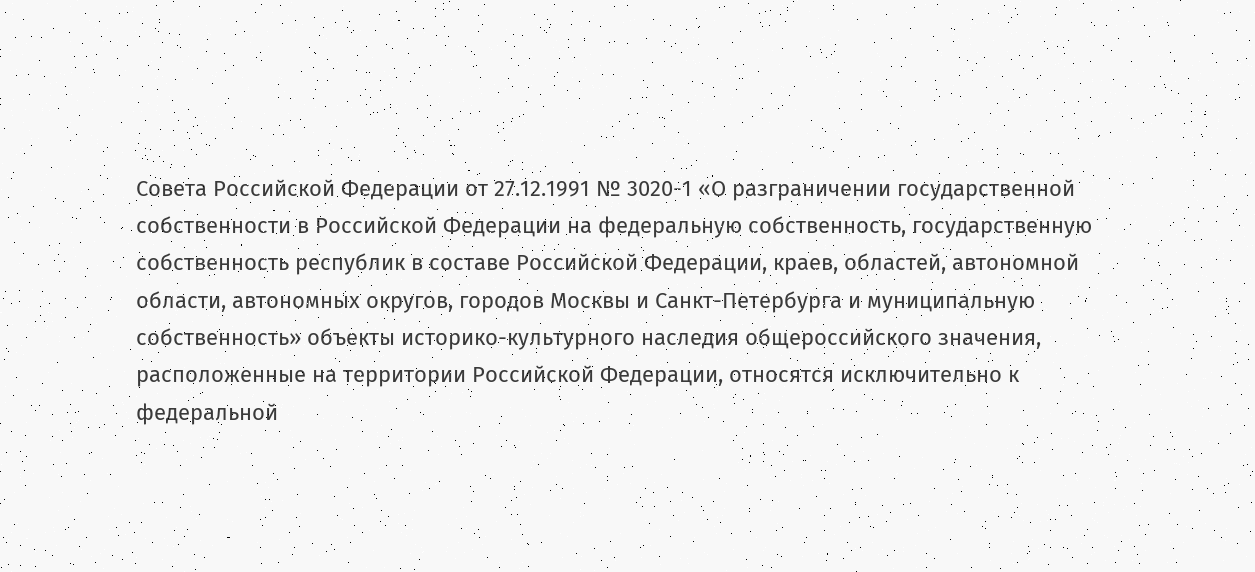Совета Российской Федерации от 27.12.1991 № 3020-1 «О разграничении государственной собственности в Российской Федерации на федеральную собственность, государственную собственность республик в составе Российской Федерации, краев, областей, автономной области, автономных округов, городов Москвы и Санкт-Петербурга и муниципальную собственность» объекты историко-культурного наследия общероссийского значения, расположенные на территории Российской Федерации, относятся исключительно к федеральной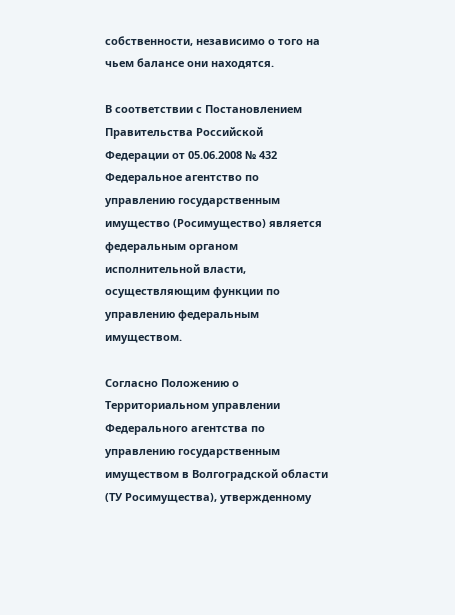собственности, независимо о того на чьем балансе они находятся.

В соответствии с Постановлением Правительства Российской Федерации от 05.06.2008 № 432 Федеральное агентство по управлению государственным имущество (Росимущество) является федеральным органом исполнительной власти, осуществляющим функции по управлению федеральным имуществом.

Согласно Положению о Территориальном управлении Федерального агентства по управлению государственным имуществом в Волгоградской области (ТУ Росимущества), утвержденному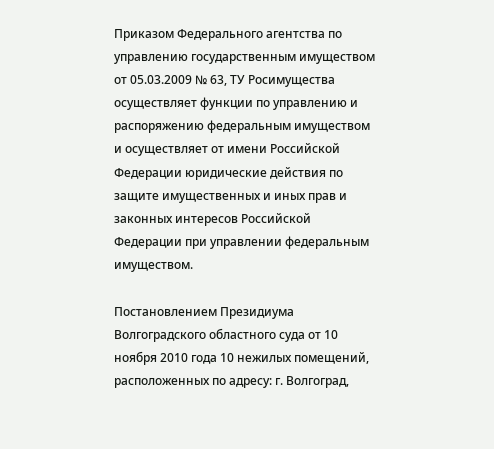Приказом Федерального агентства по управлению государственным имуществом от 05.03.2009 № 63, ТУ Росимущества осуществляет функции по управлению и распоряжению федеральным имуществом и осуществляет от имени Российской Федерации юридические действия по защите имущественных и иных прав и законных интересов Российской Федерации при управлении федеральным имуществом.

Постановлением Президиума Волгоградского областного суда от 10 ноября 2010 года 10 нежилых помещений, расположенных по адресу: г. Волгоград,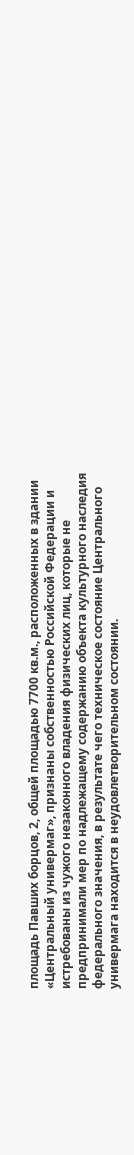площадь Павших борцов, 2, общей площадью 7700 кв.м., расположенных в здании «Центральный универмаг», признаны собственностью Российской Федерации и истребованы из чужого незаконного владения физических лиц, которые не предпринимали мер по надлежащему содержанию объекта культурного наследия федерального значения, в результате чего техническое состояние Центрального универмага находится в неудовлетворительном состоянии.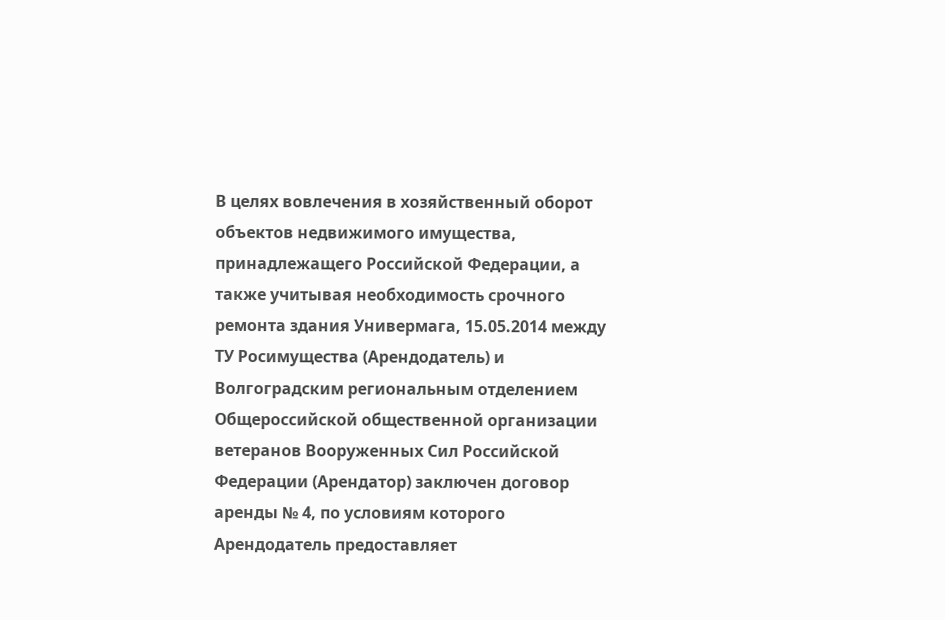В целях вовлечения в хозяйственный оборот объектов недвижимого имущества, принадлежащего Российской Федерации, а также учитывая необходимость срочного ремонта здания Универмага, 15.05.2014 между ТУ Росимущества (Арендодатель) и Волгоградским региональным отделением Общероссийской общественной организации ветеранов Вооруженных Сил Российской Федерации (Арендатор) заключен договор аренды № 4, по условиям которого Арендодатель предоставляет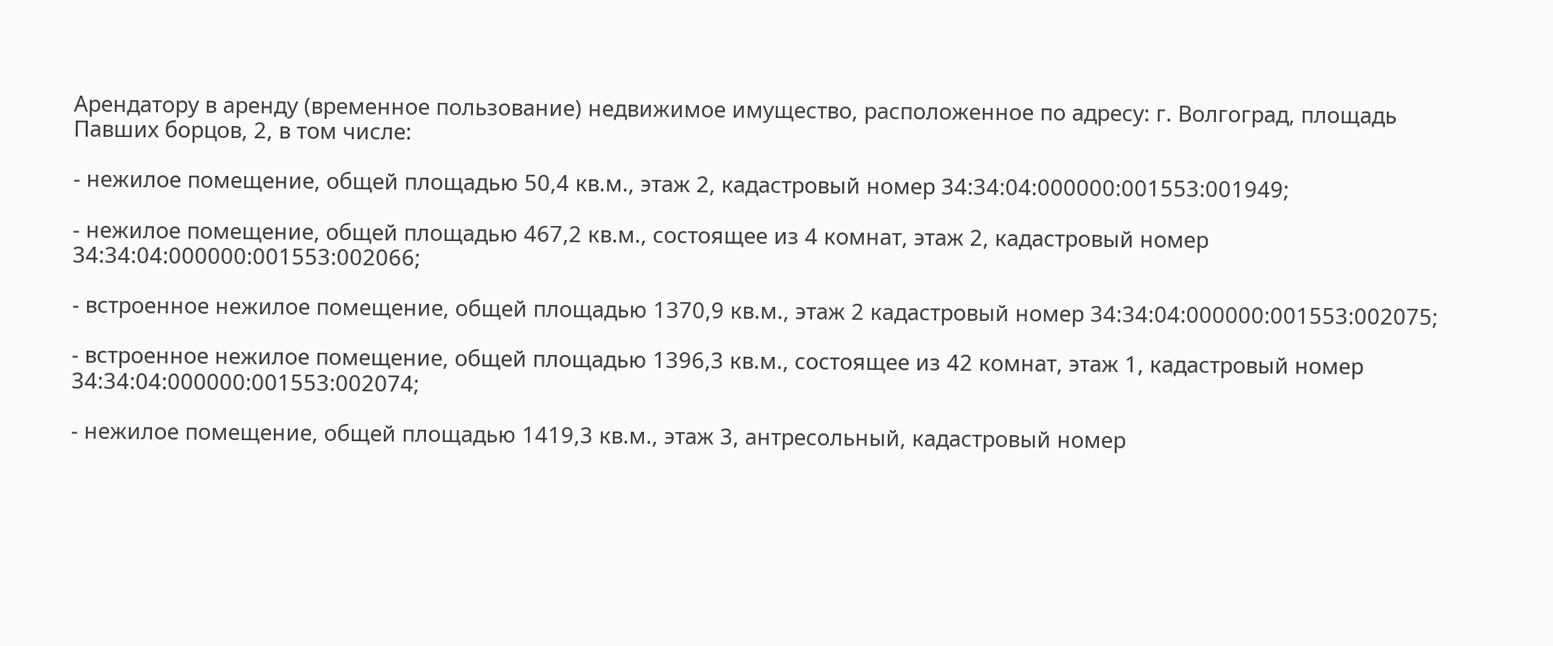Арендатору в аренду (временное пользование) недвижимое имущество, расположенное по адресу: г. Волгоград, площадь Павших борцов, 2, в том числе:

- нежилое помещение, общей площадью 50,4 кв.м., этаж 2, кадастровый номер 34:34:04:000000:001553:001949;

- нежилое помещение, общей площадью 467,2 кв.м., состоящее из 4 комнат, этаж 2, кадастровый номер 34:34:04:000000:001553:002066;

- встроенное нежилое помещение, общей площадью 1370,9 кв.м., этаж 2 кадастровый номер 34:34:04:000000:001553:002075;

- встроенное нежилое помещение, общей площадью 1396,3 кв.м., состоящее из 42 комнат, этаж 1, кадастровый номер 34:34:04:000000:001553:002074;

- нежилое помещение, общей площадью 1419,3 кв.м., этаж 3, антресольный, кадастровый номер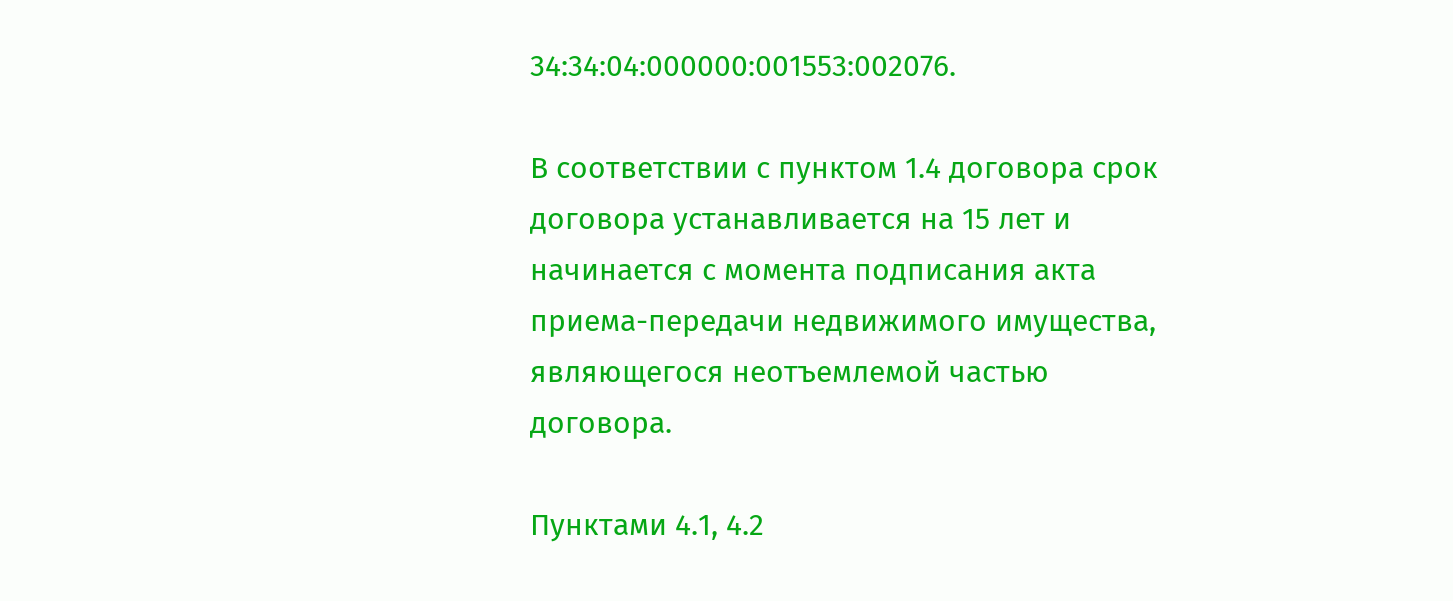34:34:04:000000:001553:002076.

В соответствии с пунктом 1.4 договора срок договора устанавливается на 15 лет и начинается с момента подписания акта приема-передачи недвижимого имущества, являющегося неотъемлемой частью договора.

Пунктами 4.1, 4.2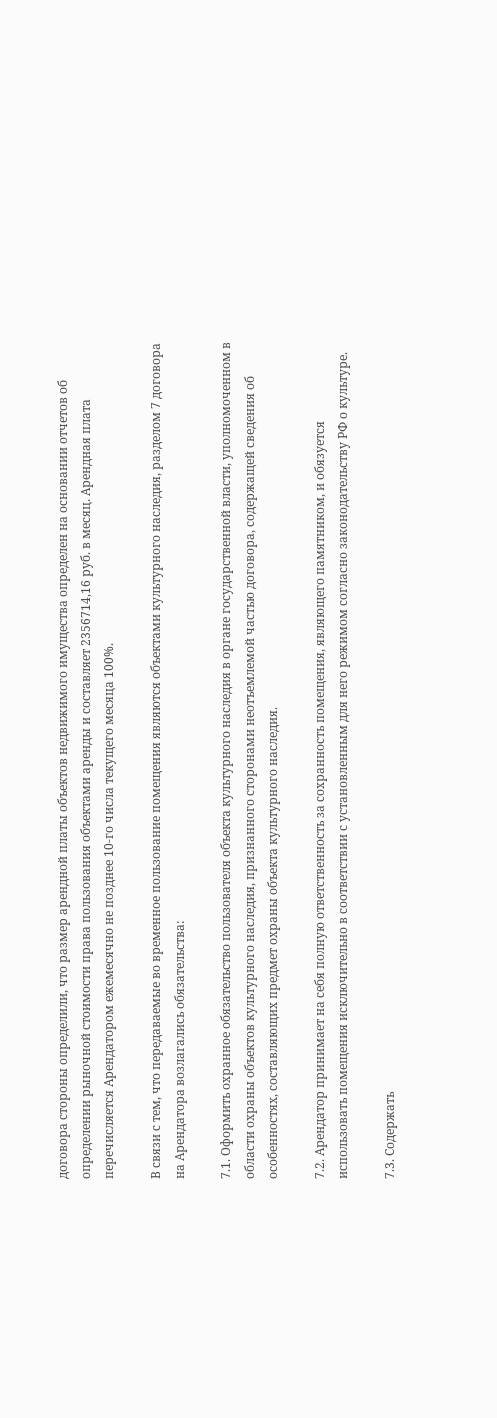договора стороны определили, что размер арендной платы объектов недвижимого имущества определен на основании отчетов об определении рыночной стоимости права пользования объектами аренды и составляет 2356714,16 руб. в месяц. Арендная плата перечисляется Арендатором ежемесячно не позднее 10-го числа текущего месяца 100%.

В связи с тем, что передаваемые во временное пользование помещения являются объектами культурного наследия, разделом 7 договора на Арендатора возлагались обязательства:

7.1. Оформить охранное обязательство пользователя объекта культурного наследия в органе государственной власти, уполномоченном в области охраны объектов культурного наследия, признанного сторонами неотъемлемой частью договора, содержащей сведения об особенностях, составляющих предмет охраны объекта культурного наследия.

7.2. Арендатор принимает на себя полную ответственность за сохранность помещения, являющего памятником, и обязуется использовать помещения исключительно в соответствии с установленным для него режимом согласно законодательству РФ о культуре.

7.3. Содержать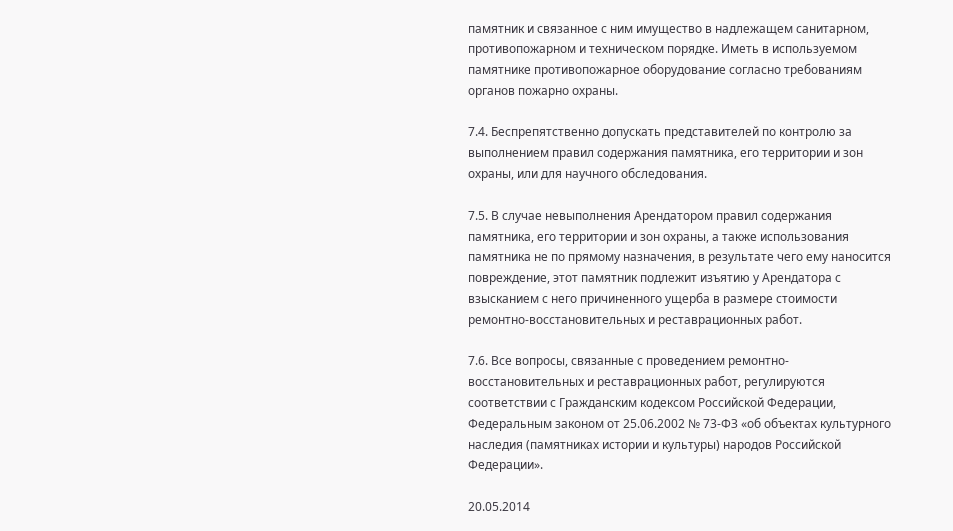памятник и связанное с ним имущество в надлежащем санитарном, противопожарном и техническом порядке. Иметь в используемом памятнике противопожарное оборудование согласно требованиям органов пожарно охраны.

7.4. Беспрепятственно допускать представителей по контролю за выполнением правил содержания памятника, его территории и зон охраны, или для научного обследования.

7.5. В случае невыполнения Арендатором правил содержания памятника, его территории и зон охраны, а также использования памятника не по прямому назначения, в результате чего ему наносится повреждение, этот памятник подлежит изъятию у Арендатора с взысканием с него причиненного ущерба в размере стоимости ремонтно-восстановительных и реставрационных работ.

7.6. Все вопросы, связанные с проведением ремонтно-восстановительных и реставрационных работ, регулируются соответствии с Гражданским кодексом Российской Федерации, Федеральным законом от 25.06.2002 № 73-ФЗ «об объектах культурного наследия (памятниках истории и культуры) народов Российской Федерации».

20.05.2014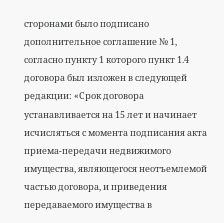сторонами было подписано дополнительное соглашение № 1, согласно пункту 1 которого пункт 1.4 договора был изложен в следующей редакции: «Срок договора устанавливается на 15 лет и начинает исчисляться с момента подписания акта приема-передачи недвижимого имущества, являющегося неотъемлемой частью договора, и приведения передаваемого имущества в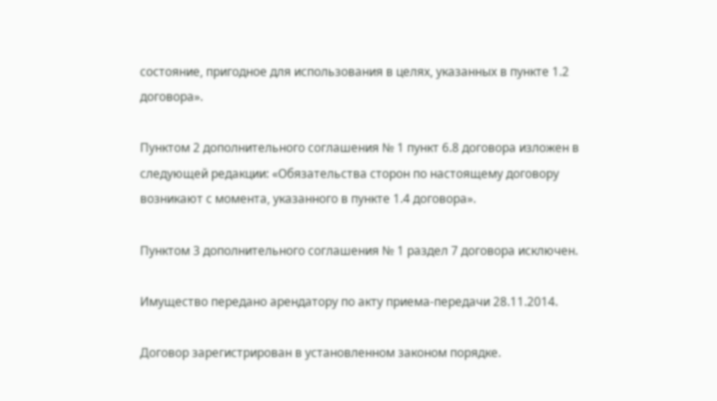состояние, пригодное для использования в целях, указанных в пункте 1.2 договора».

Пунктом 2 дополнительного соглашения № 1 пункт 6.8 договора изложен в следующей редакции: «Обязательства сторон по настоящему договору возникают с момента, указанного в пункте 1.4 договора».

Пунктом 3 дополнительного соглашения № 1 раздел 7 договора исключен.

Имущество передано арендатору по акту приема-передачи 28.11.2014.

Договор зарегистрирован в установленном законом порядке.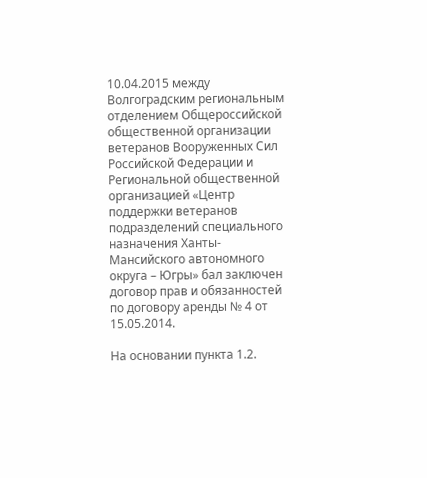10.04.2015 между Волгоградским региональным отделением Общероссийской общественной организации ветеранов Вооруженных Сил Российской Федерации и Региональной общественной организацией «Центр поддержки ветеранов подразделений специального назначения Ханты-Мансийского автономного округа – Югры» бал заключен договор прав и обязанностей по договору аренды № 4 от 15.05.2014.

На основании пункта 1.2.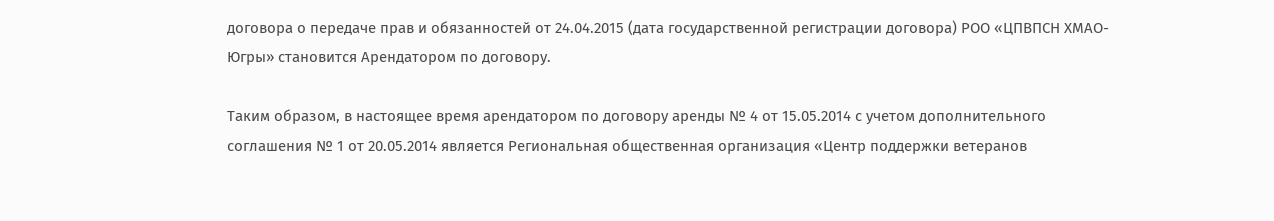договора о передаче прав и обязанностей от 24.04.2015 (дата государственной регистрации договора) РОО «ЦПВПСН ХМАО-Югры» становится Арендатором по договору.

Таким образом, в настоящее время арендатором по договору аренды № 4 от 15.05.2014 с учетом дополнительного соглашения № 1 от 20.05.2014 является Региональная общественная организация «Центр поддержки ветеранов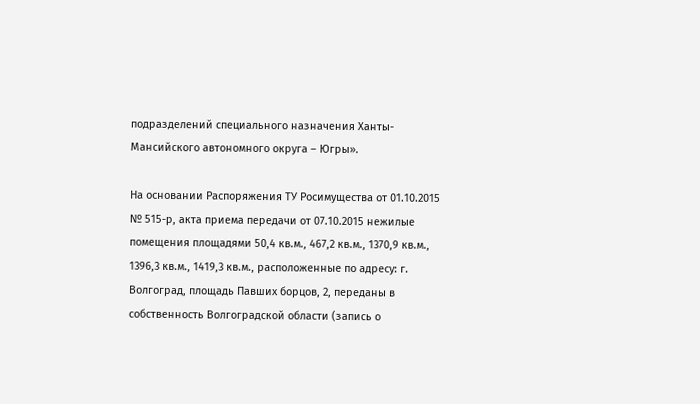подразделений специального назначения Ханты-Мансийского автономного округа – Югры».

На основании Распоряжения ТУ Росимущества от 01.10.2015 № 515-р, акта приема передачи от 07.10.2015 нежилые помещения площадями 50,4 кв.м., 467,2 кв.м., 1370,9 кв.м., 1396,3 кв.м., 1419,3 кв.м., расположенные по адресу: г. Волгоград, площадь Павших борцов, 2, переданы в собственность Волгоградской области (запись о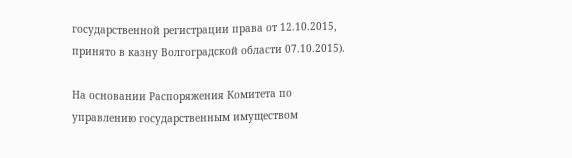государственной регистрации права от 12.10.2015, принято в казну Волгоградской области 07.10.2015).

На основании Распоряжения Комитета по управлению государственным имуществом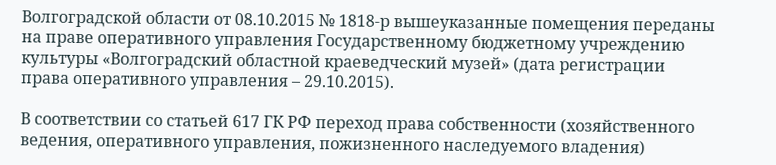Волгоградской области от 08.10.2015 № 1818-р вышеуказанные помещения переданы на праве оперативного управления Государственному бюджетному учреждению культуры «Волгоградский областной краеведческий музей» (дата регистрации права оперативного управления – 29.10.2015).

В соответствии со статьей 617 ГК РФ переход права собственности (хозяйственного ведения, оперативного управления, пожизненного наследуемого владения)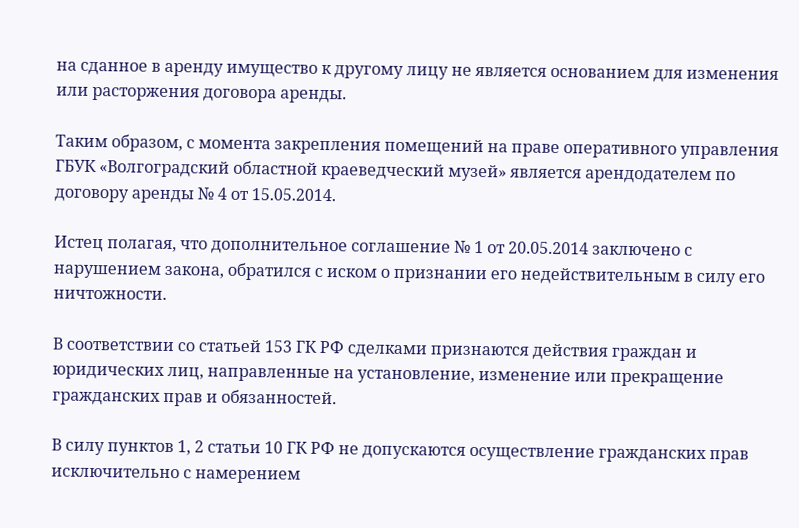на сданное в аренду имущество к другому лицу не является основанием для изменения или расторжения договора аренды.

Таким образом, с момента закрепления помещений на праве оперативного управления ГБУК «Волгоградский областной краеведческий музей» является арендодателем по договору аренды № 4 от 15.05.2014.

Истец полагая, что дополнительное соглашение № 1 от 20.05.2014 заключено с нарушением закона, обратился с иском о признании его недействительным в силу его ничтожности.

В соответствии со статьей 153 ГК РФ сделками признаются действия граждан и юридических лиц, направленные на установление, изменение или прекращение гражданских прав и обязанностей.

В силу пунктов 1, 2 статьи 10 ГК РФ не допускаются осуществление гражданских прав исключительно с намерением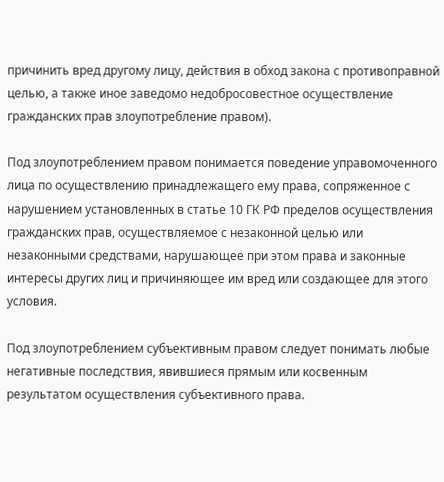причинить вред другому лицу, действия в обход закона с противоправной целью, а также иное заведомо недобросовестное осуществление гражданских прав злоупотребление правом).

Под злоупотреблением правом понимается поведение управомоченного лица по осуществлению принадлежащего ему права, сопряженное с нарушением установленных в статье 10 ГК РФ пределов осуществления гражданских прав, осуществляемое с незаконной целью или незаконными средствами, нарушающее при этом права и законные интересы других лиц и причиняющее им вред или создающее для этого условия.

Под злоупотреблением субъективным правом следует понимать любые негативные последствия, явившиеся прямым или косвенным результатом осуществления субъективного права.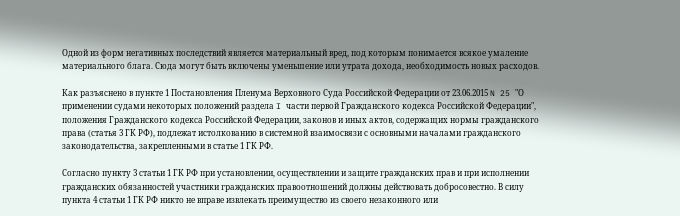Одной из форм негативных последствий является материальный вред, под которым понимается всякое умаление материального блага. Сюда могут быть включены уменьшение или утрата дохода, необходимость новых расходов.

Как разъяснено в пункте 1 Постановления Пленума Верховного Суда Российской Федерации от 23.06.2015 N 25 "О применении судами некоторых положений раздела I части первой Гражданского кодекса Российской Федерации", положения Гражданского кодекса Российской Федерации, законов и иных актов, содержащих нормы гражданского права (статья 3 ГК РФ), подлежат истолкованию в системной взаимосвязи с основными началами гражданского законодательства, закрепленными в статье 1 ГК РФ.

Согласно пункту 3 статьи 1 ГК РФ при установлении, осуществлении и защите гражданских прав и при исполнении гражданских обязанностей участники гражданских правоотношений должны действовать добросовестно. В силу пункта 4 статьи 1 ГК РФ никто не вправе извлекать преимущество из своего незаконного или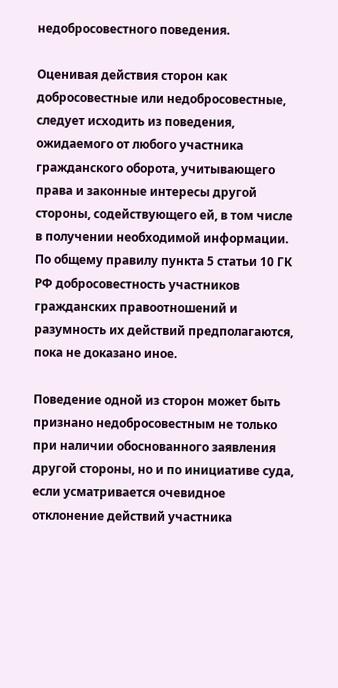недобросовестного поведения.

Оценивая действия сторон как добросовестные или недобросовестные, следует исходить из поведения, ожидаемого от любого участника гражданского оборота, учитывающего права и законные интересы другой стороны, содействующего ей, в том числе в получении необходимой информации. По общему правилу пункта 5 статьи 10 ГК РФ добросовестность участников гражданских правоотношений и разумность их действий предполагаются, пока не доказано иное.

Поведение одной из сторон может быть признано недобросовестным не только при наличии обоснованного заявления другой стороны, но и по инициативе суда, если усматривается очевидное отклонение действий участника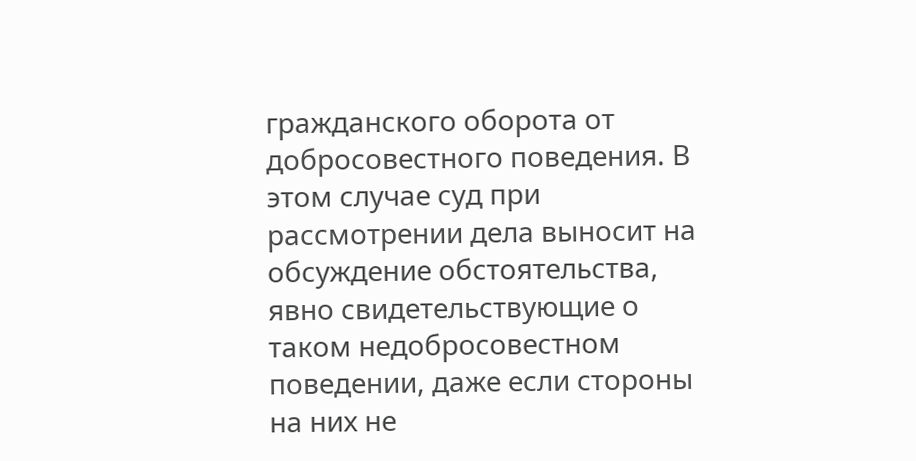гражданского оборота от добросовестного поведения. В этом случае суд при рассмотрении дела выносит на обсуждение обстоятельства, явно свидетельствующие о таком недобросовестном поведении, даже если стороны на них не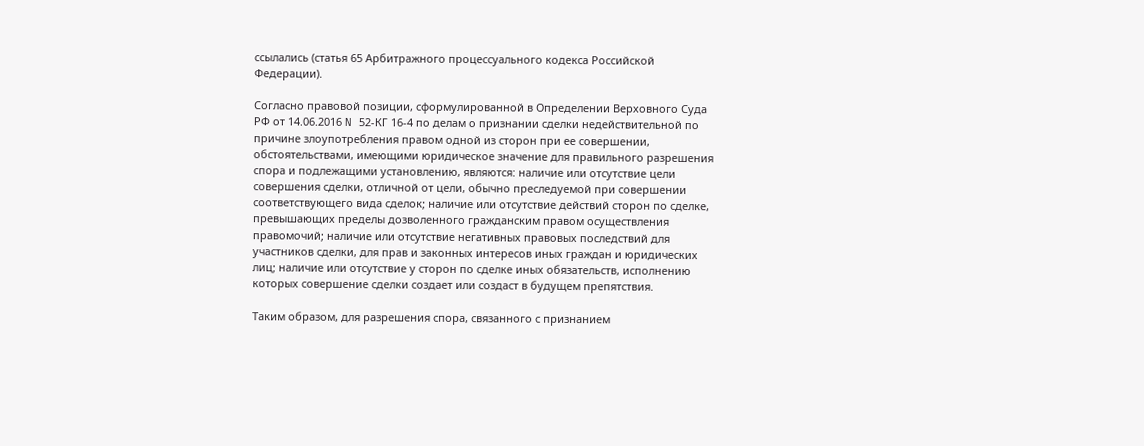ссылались (статья 65 Арбитражного процессуального кодекса Российской Федерации).

Согласно правовой позиции, сформулированной в Определении Верховного Суда РФ от 14.06.2016 N 52-КГ 16-4 по делам о признании сделки недействительной по причине злоупотребления правом одной из сторон при ее совершении, обстоятельствами, имеющими юридическое значение для правильного разрешения спора и подлежащими установлению, являются: наличие или отсутствие цели совершения сделки, отличной от цели, обычно преследуемой при совершении соответствующего вида сделок; наличие или отсутствие действий сторон по сделке, превышающих пределы дозволенного гражданским правом осуществления правомочий; наличие или отсутствие негативных правовых последствий для участников сделки, для прав и законных интересов иных граждан и юридических лиц; наличие или отсутствие у сторон по сделке иных обязательств, исполнению которых совершение сделки создает или создаст в будущем препятствия.

Таким образом, для разрешения спора, связанного с признанием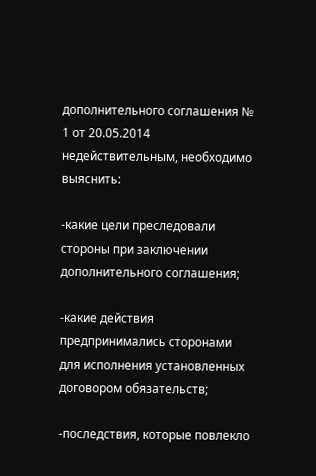дополнительного соглашения № 1 от 20.05.2014 недействительным, необходимо выяснить:

-какие цели преследовали стороны при заключении дополнительного соглашения;

-какие действия предпринимались сторонами для исполнения установленных договором обязательств;

-последствия, которые повлекло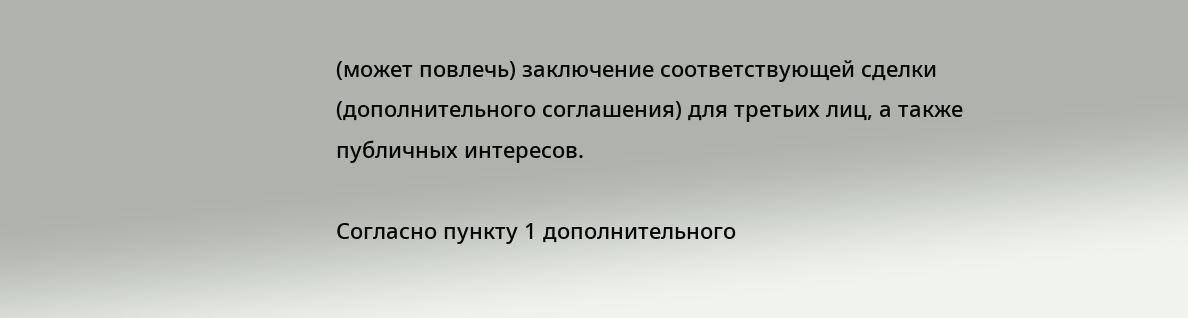(может повлечь) заключение соответствующей сделки (дополнительного соглашения) для третьих лиц, а также публичных интересов.

Согласно пункту 1 дополнительного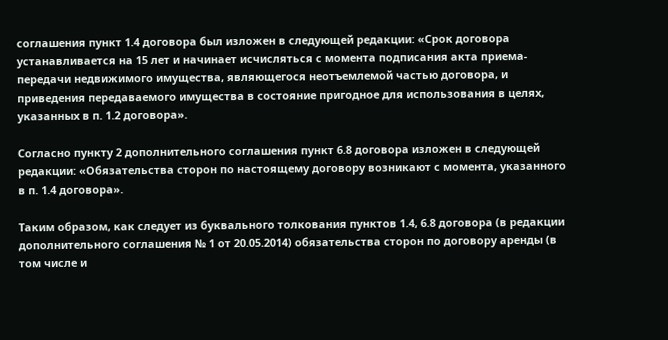соглашения пункт 1.4 договора был изложен в следующей редакции: «Срок договора устанавливается на 15 лет и начинает исчисляться с момента подписания акта приема-передачи недвижимого имущества, являющегося неотъемлемой частью договора, и приведения передаваемого имущества в состояние пригодное для использования в целях, указанных в п. 1.2 договора».

Согласно пункту 2 дополнительного соглашения пункт 6.8 договора изложен в следующей редакции: «Обязательства сторон по настоящему договору возникают с момента, указанного в п. 1.4 договора».

Таким образом, как следует из буквального толкования пунктов 1.4, 6.8 договора (в редакции дополнительного соглашения № 1 от 20.05.2014) обязательства сторон по договору аренды (в том числе и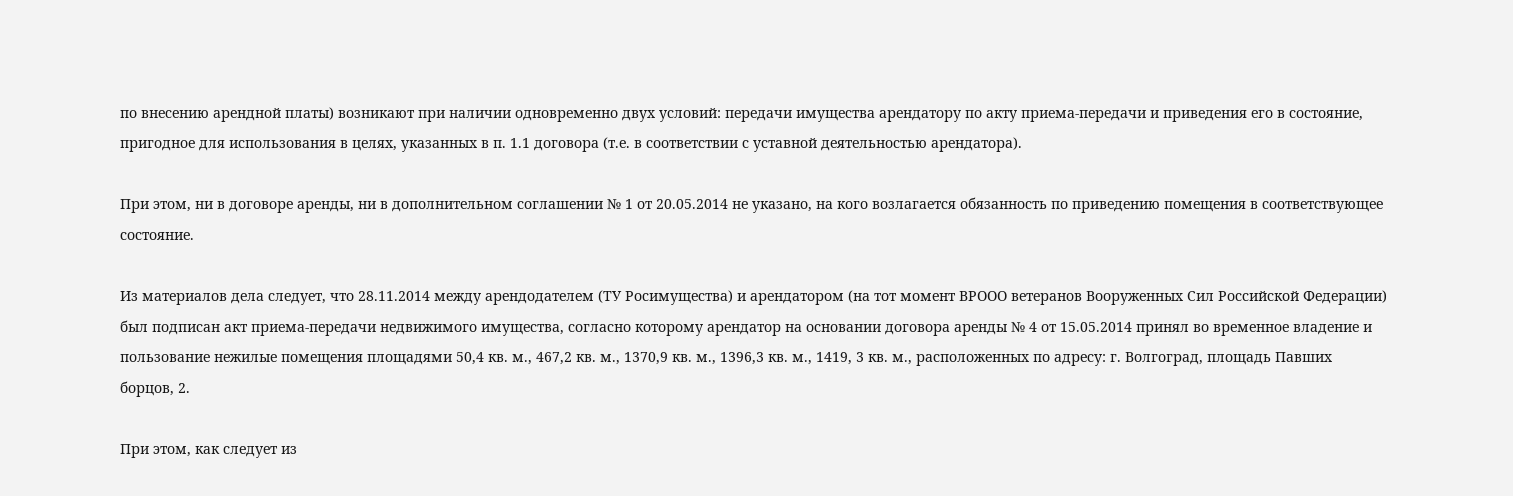по внесению арендной платы) возникают при наличии одновременно двух условий: передачи имущества арендатору по акту приема-передачи и приведения его в состояние, пригодное для использования в целях, указанных в п. 1.1 договора (т.е. в соответствии с уставной деятельностью арендатора).

При этом, ни в договоре аренды, ни в дополнительном соглашении № 1 от 20.05.2014 не указано, на кого возлагается обязанность по приведению помещения в соответствующее состояние.

Из материалов дела следует, что 28.11.2014 между арендодателем (ТУ Росимущества) и арендатором (на тот момент ВРООО ветеранов Вооруженных Сил Российской Федерации) был подписан акт приема-передачи недвижимого имущества, согласно которому арендатор на основании договора аренды № 4 от 15.05.2014 принял во временное владение и пользование нежилые помещения площадями 50,4 кв. м., 467,2 кв. м., 1370,9 кв. м., 1396,3 кв. м., 1419, 3 кв. м., расположенных по адресу: г. Волгоград, площадь Павших борцов, 2.

При этом, как следует из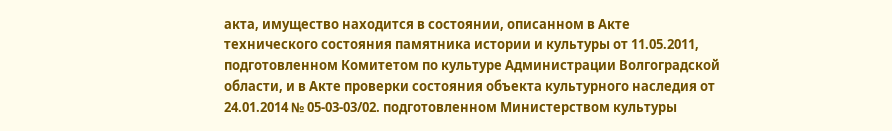акта, имущество находится в состоянии, описанном в Акте технического состояния памятника истории и культуры от 11.05.2011, подготовленном Комитетом по культуре Администрации Волгоградской области, и в Акте проверки состояния объекта культурного наследия от 24.01.2014 № 05-03-03/02. подготовленном Министерством культуры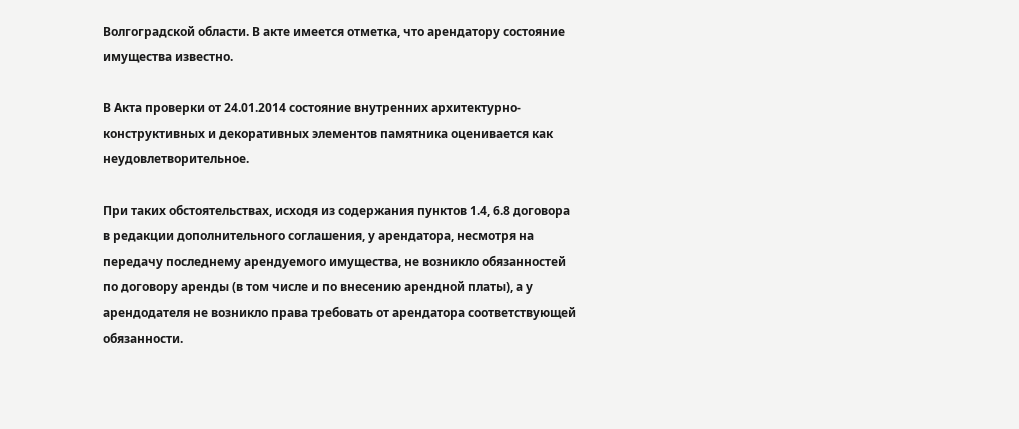Волгоградской области. В акте имеется отметка, что арендатору состояние имущества известно.

В Акта проверки от 24.01.2014 состояние внутренних архитектурно-конструктивных и декоративных элементов памятника оценивается как неудовлетворительное.

При таких обстоятельствах, исходя из содержания пунктов 1.4, 6.8 договора в редакции дополнительного соглашения, у арендатора, несмотря на передачу последнему арендуемого имущества, не возникло обязанностей по договору аренды (в том числе и по внесению арендной платы), а у арендодателя не возникло права требовать от арендатора соответствующей обязанности.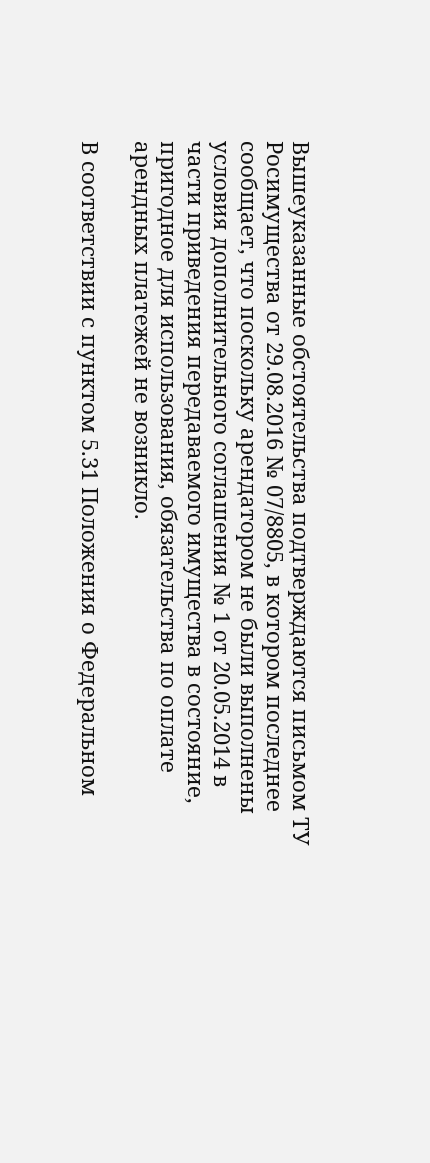Вышеуказанные обстоятельства подтверждаются письмом ТУ Росимущества от 29.08.2016 № 07/8805, в котором последнее сообщает, что поскольку арендатором не были выполнены условия дополнительного соглашения № 1 от 20.05.2014 в части приведения передаваемого имущества в состояние, пригодное для использования, обязательства по оплате арендных платежей не возникло.

В соответствии с пунктом 5.31 Положения о Федеральном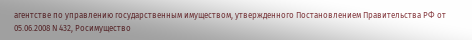агентстве по управлению государственным имуществом, утвержденного Постановлением Правительства РФ от 05.06.2008 N 432, Росимущество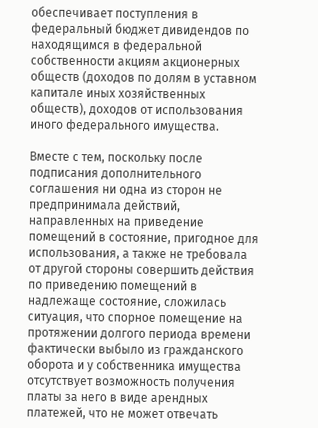обеспечивает поступления в федеральный бюджет дивидендов по находящимся в федеральной собственности акциям акционерных обществ (доходов по долям в уставном капитале иных хозяйственных обществ), доходов от использования иного федерального имущества.

Вместе с тем, поскольку после подписания дополнительного соглашения ни одна из сторон не предпринимала действий, направленных на приведение помещений в состояние, пригодное для использования, а также не требовала от другой стороны совершить действия по приведению помещений в надлежаще состояние, сложилась ситуация, что спорное помещение на протяжении долгого периода времени фактически выбыло из гражданского оборота и у собственника имущества отсутствует возможность получения платы за него в виде арендных платежей, что не может отвечать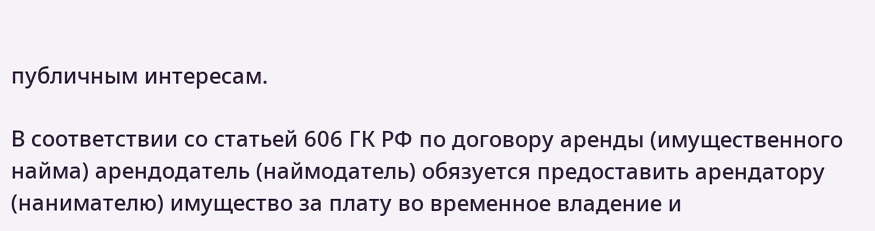публичным интересам.

В соответствии со статьей 606 ГК РФ по договору аренды (имущественного найма) арендодатель (наймодатель) обязуется предоставить арендатору (нанимателю) имущество за плату во временное владение и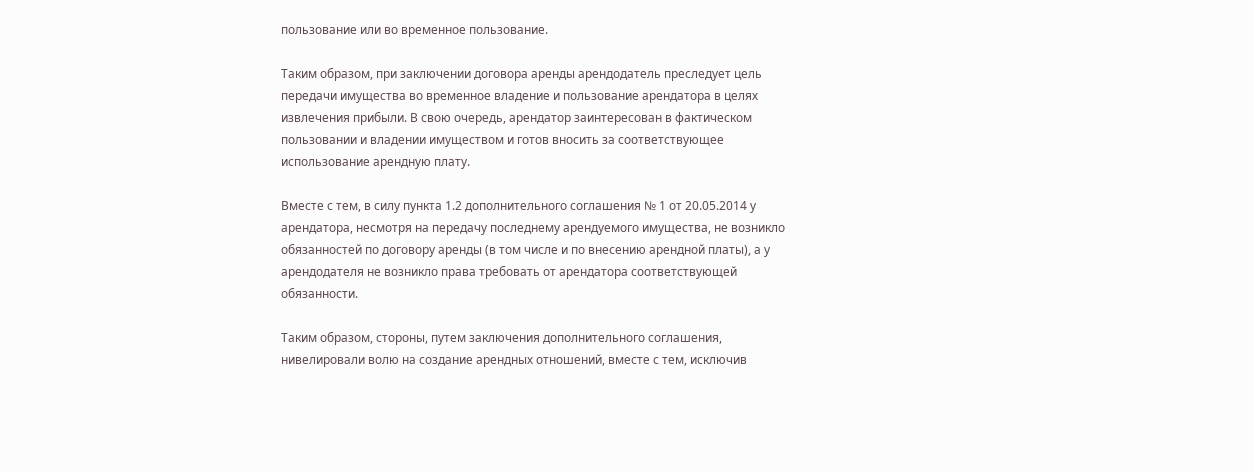пользование или во временное пользование.

Таким образом, при заключении договора аренды арендодатель преследует цель передачи имущества во временное владение и пользование арендатора в целях извлечения прибыли. В свою очередь, арендатор заинтересован в фактическом пользовании и владении имуществом и готов вносить за соответствующее использование арендную плату.

Вместе с тем, в силу пункта 1.2 дополнительного соглашения № 1 от 20.05.2014 у арендатора, несмотря на передачу последнему арендуемого имущества, не возникло обязанностей по договору аренды (в том числе и по внесению арендной платы), а у арендодателя не возникло права требовать от арендатора соответствующей обязанности.

Таким образом, стороны, путем заключения дополнительного соглашения, нивелировали волю на создание арендных отношений, вместе с тем, исключив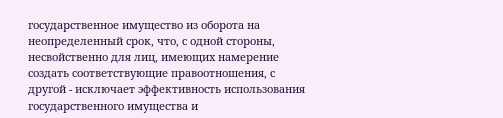государственное имущество из оборота на неопределенный срок, что, с одной стороны, несвойственно для лиц, имеющих намерение создать соответствующие правоотношения, с другой - исключает эффективность использования государственного имущества и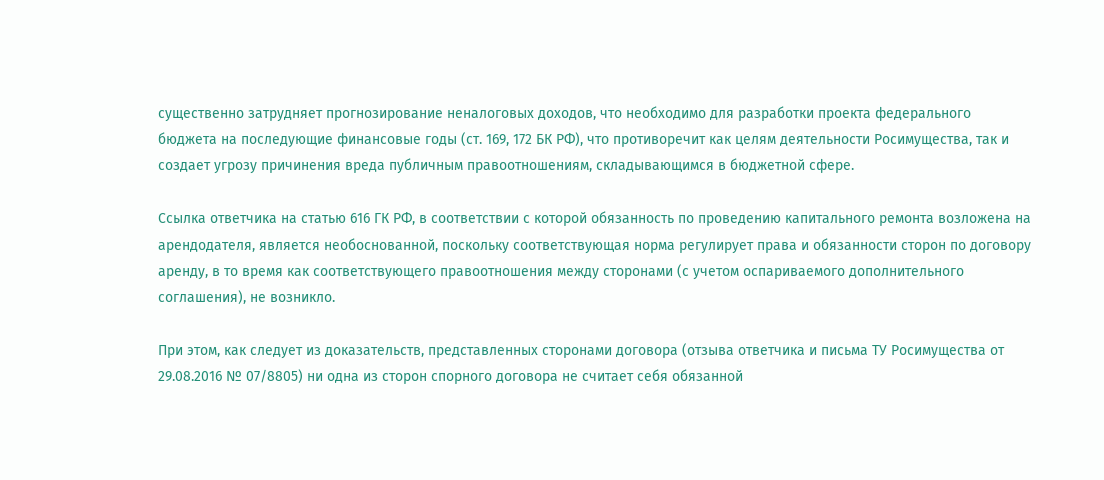существенно затрудняет прогнозирование неналоговых доходов, что необходимо для разработки проекта федерального бюджета на последующие финансовые годы (ст. 169, 172 БК РФ), что противоречит как целям деятельности Росимущества, так и создает угрозу причинения вреда публичным правоотношениям, складывающимся в бюджетной сфере.

Ссылка ответчика на статью 616 ГК РФ, в соответствии с которой обязанность по проведению капитального ремонта возложена на арендодателя, является необоснованной, поскольку соответствующая норма регулирует права и обязанности сторон по договору аренду, в то время как соответствующего правоотношения между сторонами (с учетом оспариваемого дополнительного соглашения), не возникло.

При этом, как следует из доказательств, представленных сторонами договора (отзыва ответчика и письма ТУ Росимущества от 29.08.2016 № 07/8805) ни одна из сторон спорного договора не считает себя обязанной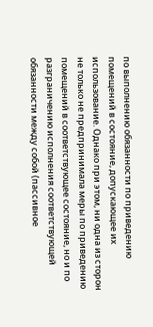по выполнению обязанности по приведению помещений в состояние, допускающее их использование. Однако при этом, ни одна из сторон не только не предпринимала меры по приведению помещений в соответствующее состояние, но и по разграничению исполнения соответствующей обязанности между собой (пассивное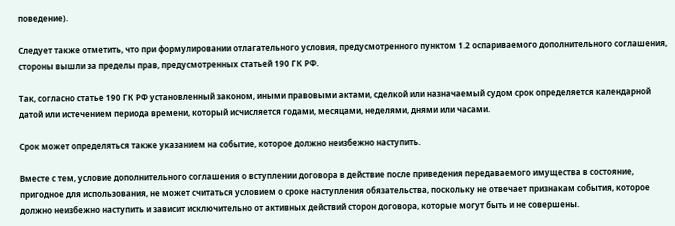поведение).

Следует также отметить, что при формулировании отлагательного условия, предусмотренного пунктом 1.2 оспариваемого дополнительного соглашения, стороны вышли за пределы прав, предусмотренных статьей 190 ГК РФ.

Так, согласно статье 190 ГК РФ установленный законом, иными правовыми актами, сделкой или назначаемый судом срок определяется календарной датой или истечением периода времени, который исчисляется годами, месяцами, неделями, днями или часами.

Срок может определяться также указанием на событие, которое должно неизбежно наступить.

Вместе с тем, условие дополнительного соглашения о вступлении договора в действие после приведения передаваемого имущества в состояние, пригодное для использования, не может считаться условием о сроке наступления обязательства, поскольку не отвечает признакам события, которое должно неизбежно наступить и зависит исключительно от активных действий сторон договора, которые могут быть и не совершены.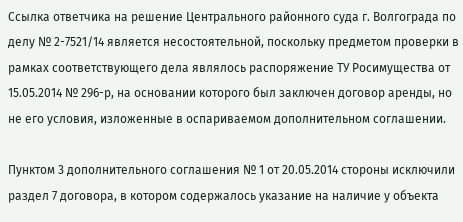Ссылка ответчика на решение Центрального районного суда г. Волгограда по делу № 2-7521/14 является несостоятельной, поскольку предметом проверки в рамках соответствующего дела являлось распоряжение ТУ Росимущества от 15.05.2014 № 296-р, на основании которого был заключен договор аренды, но не его условия, изложенные в оспариваемом дополнительном соглашении.

Пунктом 3 дополнительного соглашения № 1 от 20.05.2014 стороны исключили раздел 7 договора, в котором содержалось указание на наличие у объекта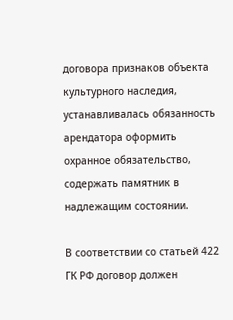договора признаков объекта культурного наследия, устанавливалась обязанность арендатора оформить охранное обязательство, содержать памятник в надлежащим состоянии.

В соответствии со статьей 422 ГК РФ договор должен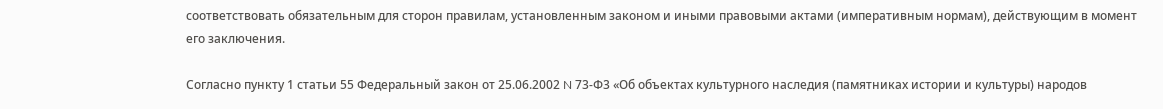соответствовать обязательным для сторон правилам, установленным законом и иными правовыми актами (императивным нормам), действующим в момент его заключения.

Согласно пункту 1 статьи 55 Федеральный закон от 25.06.2002 N 73-Ф3 «Об объектах культурного наследия (памятниках истории и культуры) народов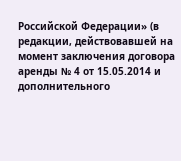Российской Федерации» (в редакции, действовавшей на момент заключения договора аренды № 4 от 15.05.2014 и дополнительного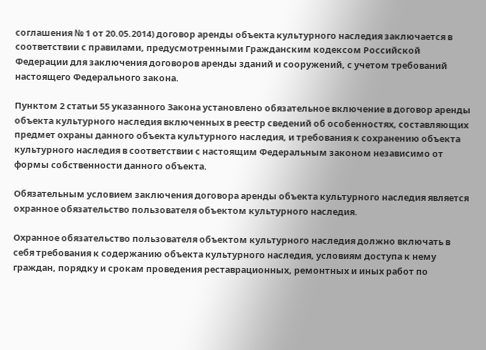соглашения № 1 от 20.05.2014) договор аренды объекта культурного наследия заключается в соответствии с правилами, предусмотренными Гражданским кодексом Российской Федерации для заключения договоров аренды зданий и сооружений, с учетом требований настоящего Федерального закона.

Пунктом 2 статьи 55 указанного Закона установлено обязательное включение в договор аренды объекта культурного наследия включенных в реестр сведений об особенностях, составляющих предмет охраны данного объекта культурного наследия, и требования к сохранению объекта культурного наследия в соответствии с настоящим Федеральным законом независимо от формы собственности данного объекта.

Обязательным условием заключения договора аренды объекта культурного наследия является охранное обязательство пользователя объектом культурного наследия.

Охранное обязательство пользователя объектом культурного наследия должно включать в себя требования к содержанию объекта культурного наследия, условиям доступа к нему граждан, порядку и срокам проведения реставрационных, ремонтных и иных работ по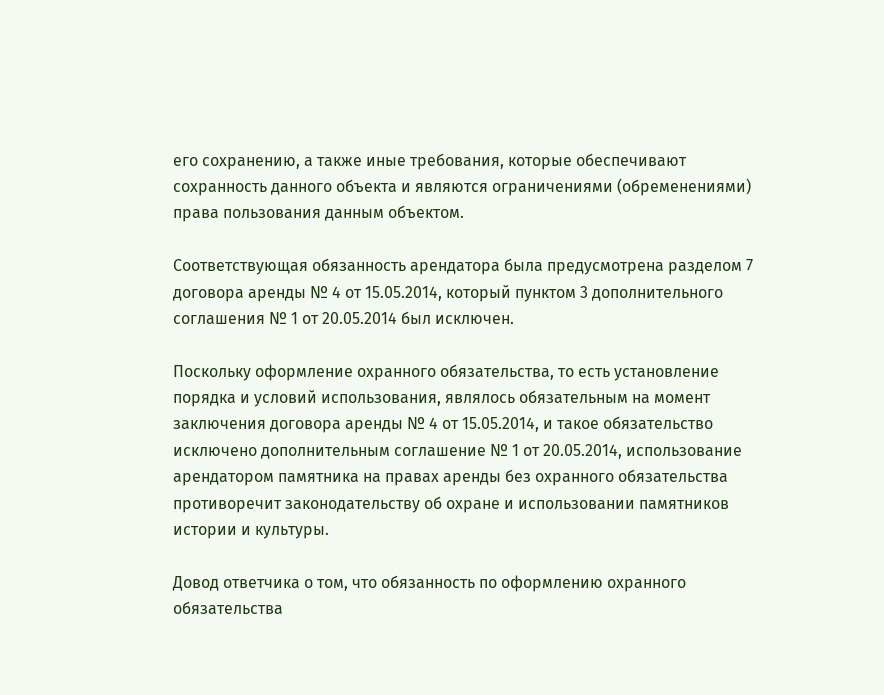его сохранению, а также иные требования, которые обеспечивают сохранность данного объекта и являются ограничениями (обременениями) права пользования данным объектом.

Соответствующая обязанность арендатора была предусмотрена разделом 7 договора аренды № 4 от 15.05.2014, который пунктом 3 дополнительного соглашения № 1 от 20.05.2014 был исключен.

Поскольку оформление охранного обязательства, то есть установление порядка и условий использования, являлось обязательным на момент заключения договора аренды № 4 от 15.05.2014, и такое обязательство исключено дополнительным соглашение № 1 от 20.05.2014, использование арендатором памятника на правах аренды без охранного обязательства противоречит законодательству об охране и использовании памятников истории и культуры.

Довод ответчика о том, что обязанность по оформлению охранного обязательства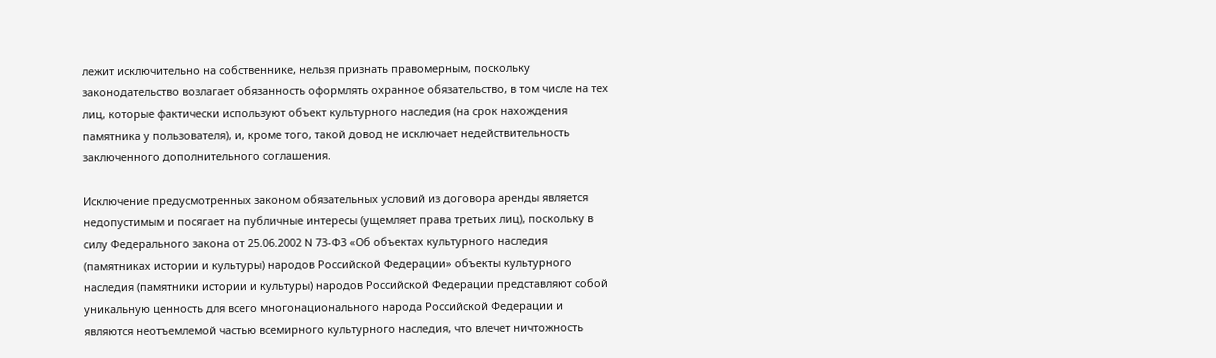лежит исключительно на собственнике, нельзя признать правомерным, поскольку законодательство возлагает обязанность оформлять охранное обязательство, в том числе на тех лиц, которые фактически используют объект культурного наследия (на срок нахождения памятника у пользователя), и, кроме того, такой довод не исключает недействительность заключенного дополнительного соглашения.

Исключение предусмотренных законом обязательных условий из договора аренды является недопустимым и посягает на публичные интересы (ущемляет права третьих лиц), поскольку в силу Федерального закона от 25.06.2002 N 73-Ф3 «Об объектах культурного наследия (памятниках истории и культуры) народов Российской Федерации» объекты культурного наследия (памятники истории и культуры) народов Российской Федерации представляют собой уникальную ценность для всего многонационального народа Российской Федерации и являются неотъемлемой частью всемирного культурного наследия, что влечет ничтожность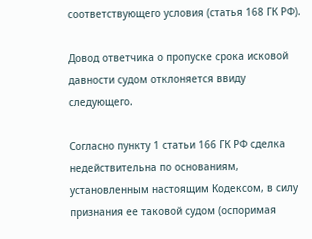соответствующего условия (статья 168 ГК РФ).

Довод ответчика о пропуске срока исковой давности судом отклоняется ввиду следующего.

Согласно пункту 1 статьи 166 ГК РФ сделка недействительна по основаниям, установленным настоящим Кодексом, в силу признания ее таковой судом (оспоримая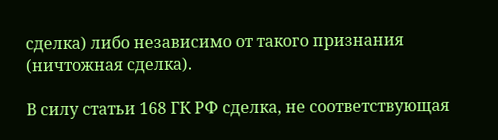сделка) либо независимо от такого признания (ничтожная сделка).

В силу статьи 168 ГК РФ сделка, не соответствующая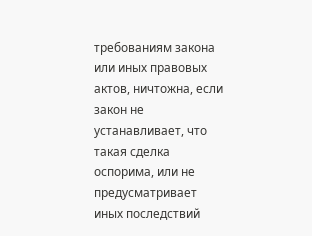требованиям закона или иных правовых актов, ничтожна, если закон не устанавливает, что такая сделка оспорима, или не предусматривает иных последствий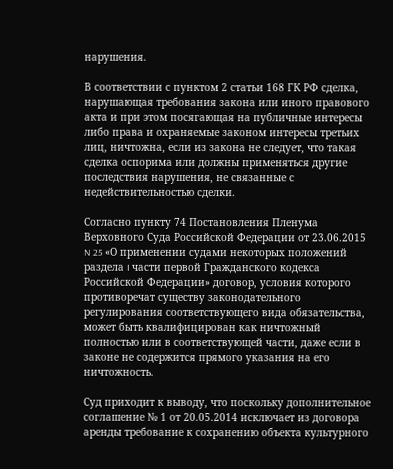нарушения.

В соответствии с пунктом 2 статьи 168 ГК РФ сделка, нарушающая требования закона или иного правового акта и при этом посягающая на публичные интересы либо права и охраняемые законом интересы третьих лиц, ничтожна, если из закона не следует, что такая сделка оспорима или должны применяться другие последствия нарушения, не связанные с недействительностью сделки.

Согласно пункту 74 Постановления Пленума Верховного Суда Российской Федерации от 23.06.2015 N 25 «О применении судами некоторых положений раздела I части первой Гражданского кодекса Российской Федерации» договор, условия которого противоречат существу законодательного регулирования соответствующего вида обязательства, может быть квалифицирован как ничтожный полностью или в соответствующей части, даже если в законе не содержится прямого указания на его ничтожность.

Суд приходит к выводу, что поскольку дополнительное соглашение № 1 от 20.05.2014 исключает из договора аренды требование к сохранению объекта культурного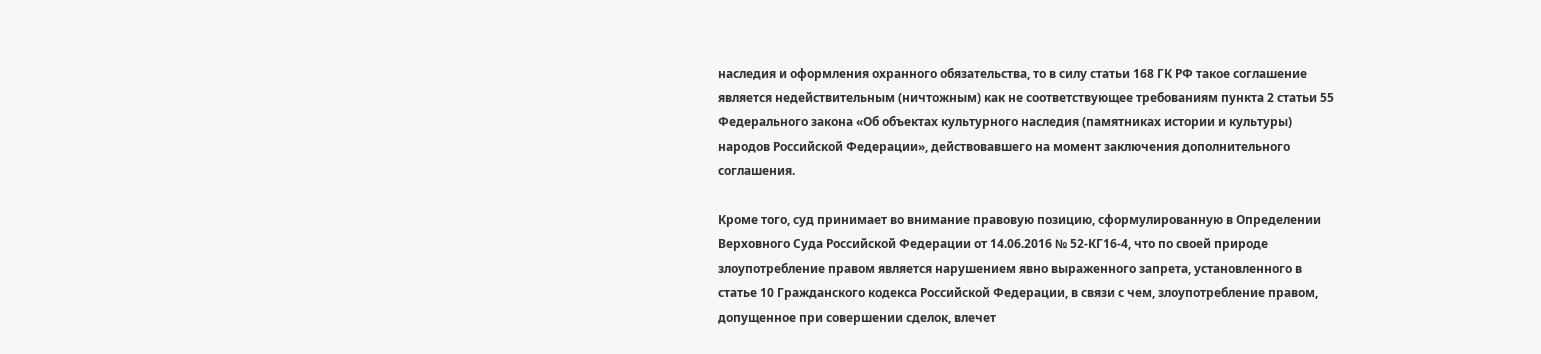наследия и оформления охранного обязательства, то в силу статьи 168 ГК РФ такое соглашение является недействительным (ничтожным) как не соответствующее требованиям пункта 2 статьи 55 Федерального закона «Об объектах культурного наследия (памятниках истории и культуры) народов Российской Федерации», действовавшего на момент заключения дополнительного соглашения.

Кроме того, суд принимает во внимание правовую позицию, сформулированную в Определении Верховного Суда Российской Федерации от 14.06.2016 № 52-КГ16-4, что по своей природе злоупотребление правом является нарушением явно выраженного запрета, установленного в статье 10 Гражданского кодекса Российской Федерации, в связи с чем, злоупотребление правом, допущенное при совершении сделок, влечет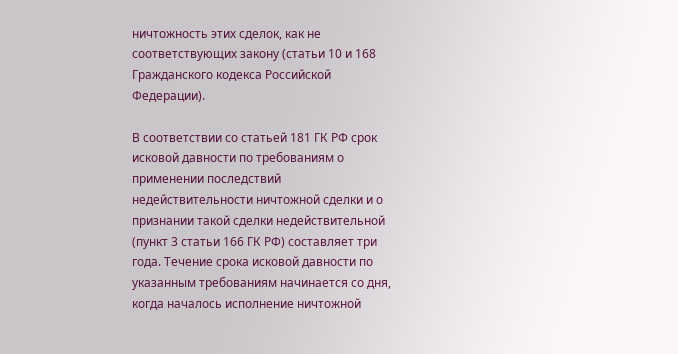ничтожность этих сделок, как не соответствующих закону (статьи 10 и 168 Гражданского кодекса Российской Федерации).

В соответствии со статьей 181 ГК РФ срок исковой давности по требованиям о применении последствий недействительности ничтожной сделки и о признании такой сделки недействительной (пункт 3 статьи 166 ГК РФ) составляет три года. Течение срока исковой давности по указанным требованиям начинается со дня, когда началось исполнение ничтожной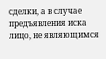сделки, а в случае предъявления иска лицо, не являющимся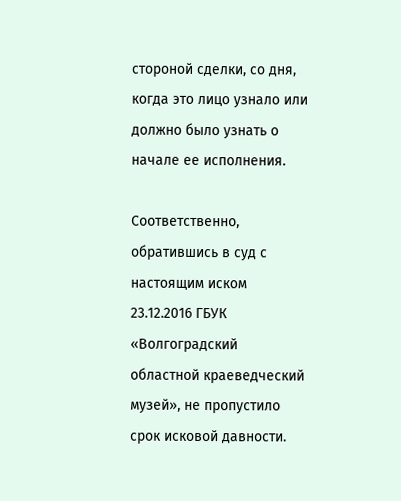стороной сделки, со дня, когда это лицо узнало или должно было узнать о начале ее исполнения.

Соответственно, обратившись в суд с настоящим иском 23.12.2016 ГБУК «Волгоградский областной краеведческий музей», не пропустило срок исковой давности.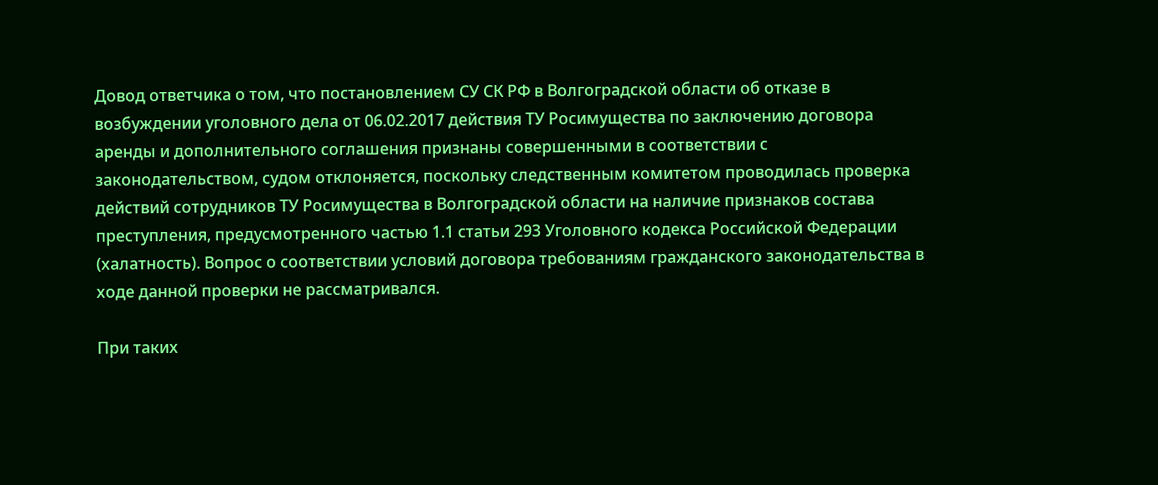Довод ответчика о том, что постановлением СУ СК РФ в Волгоградской области об отказе в возбуждении уголовного дела от 06.02.2017 действия ТУ Росимущества по заключению договора аренды и дополнительного соглашения признаны совершенными в соответствии с законодательством, судом отклоняется, поскольку следственным комитетом проводилась проверка действий сотрудников ТУ Росимущества в Волгоградской области на наличие признаков состава преступления, предусмотренного частью 1.1 статьи 293 Уголовного кодекса Российской Федерации (халатность). Вопрос о соответствии условий договора требованиям гражданского законодательства в ходе данной проверки не рассматривался.

При таких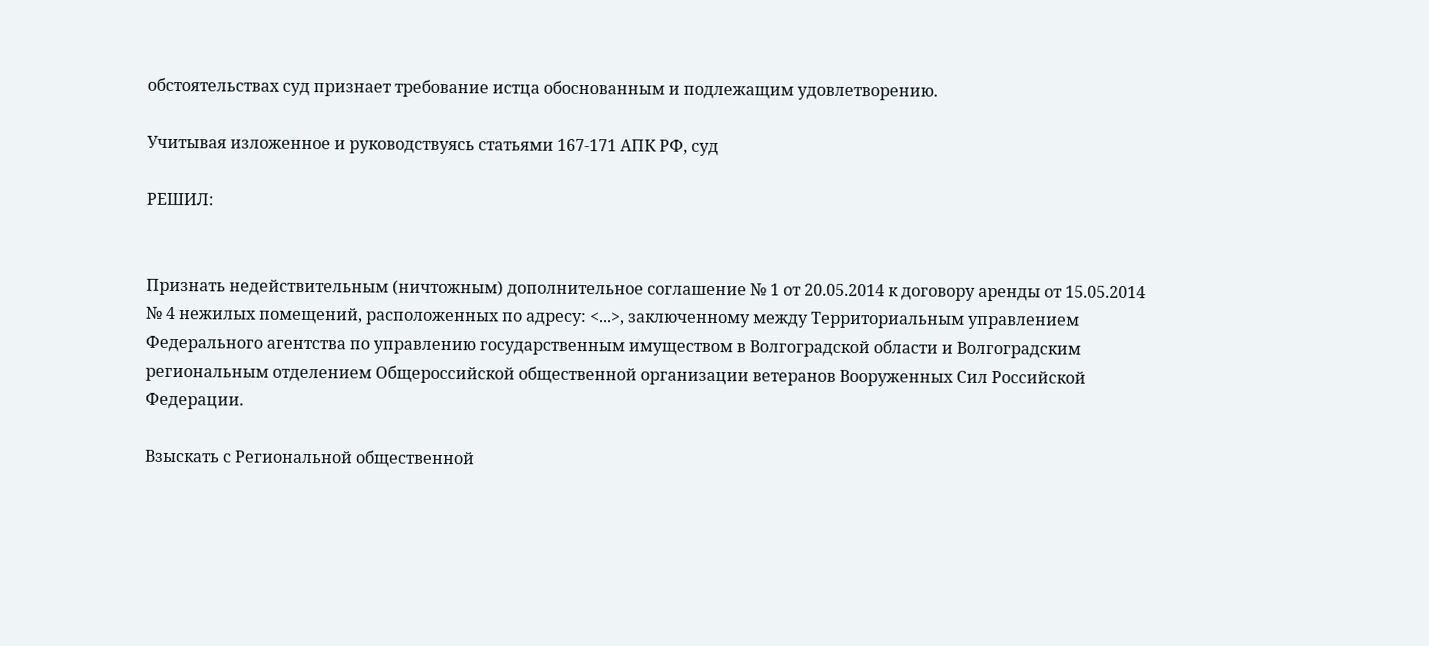обстоятельствах суд признает требование истца обоснованным и подлежащим удовлетворению.

Учитывая изложенное и руководствуясь статьями 167-171 АПК РФ, суд

РЕШИЛ:


Признать недействительным (ничтожным) дополнительное соглашение № 1 от 20.05.2014 к договору аренды от 15.05.2014 № 4 нежилых помещений, расположенных по адресу: <...>, заключенному между Территориальным управлением Федерального агентства по управлению государственным имуществом в Волгоградской области и Волгоградским региональным отделением Общероссийской общественной организации ветеранов Вооруженных Сил Российской Федерации.

Взыскать с Региональной общественной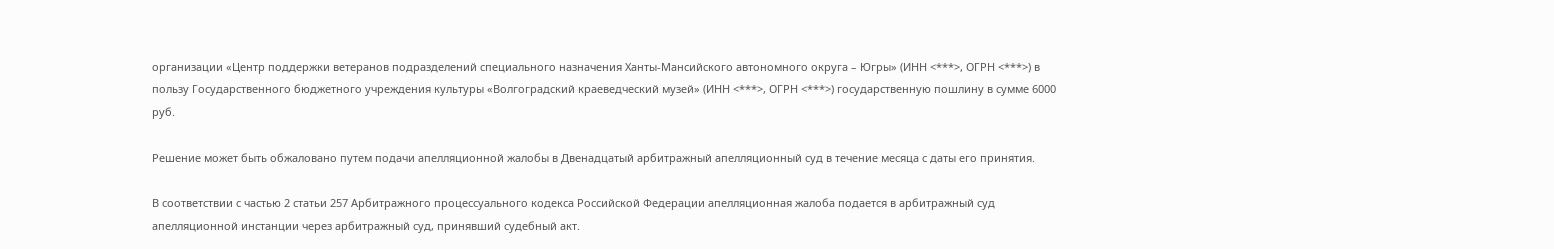организации «Центр поддержки ветеранов подразделений специального назначения Ханты-Мансийского автономного округа – Югры» (ИНН <***>, ОГРН <***>) в пользу Государственного бюджетного учреждения культуры «Волгоградский краеведческий музей» (ИНН <***>, ОГРН <***>) государственную пошлину в сумме 6000 руб.

Решение может быть обжаловано путем подачи апелляционной жалобы в Двенадцатый арбитражный апелляционный суд в течение месяца с даты его принятия.

В соответствии с частью 2 статьи 257 Арбитражного процессуального кодекса Российской Федерации апелляционная жалоба подается в арбитражный суд апелляционной инстанции через арбитражный суд, принявший судебный акт.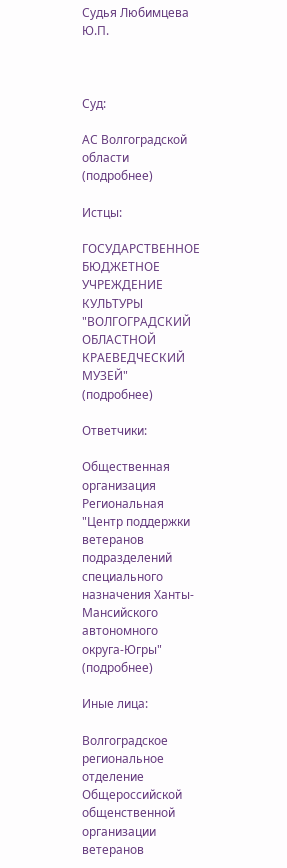Судья Любимцева Ю.П.



Суд:

АС Волгоградской области (подробнее)

Истцы:

ГОСУДАРСТВЕННОЕ БЮДЖЕТНОЕ УЧРЕЖДЕНИЕ КУЛЬТУРЫ "ВОЛГОГРАДСКИЙ ОБЛАСТНОЙ КРАЕВЕДЧЕСКИЙ МУЗЕЙ" (подробнее)

Ответчики:

Общественная организация Региональная "Центр поддержки ветеранов подразделений специального назначения Ханты-Мансийского автономного округа-Югры" (подробнее)

Иные лица:

Волгоградское региональное отделение Общероссийской общенственной организации ветеранов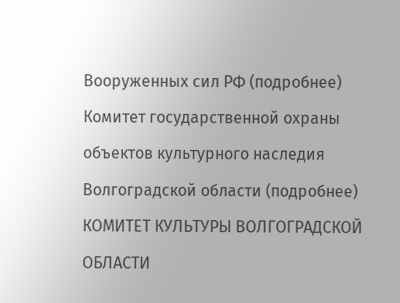Вооруженных сил РФ (подробнее)
Комитет государственной охраны объектов культурного наследия Волгоградской области (подробнее)
КОМИТЕТ КУЛЬТУРЫ ВОЛГОГРАДСКОЙ ОБЛАСТИ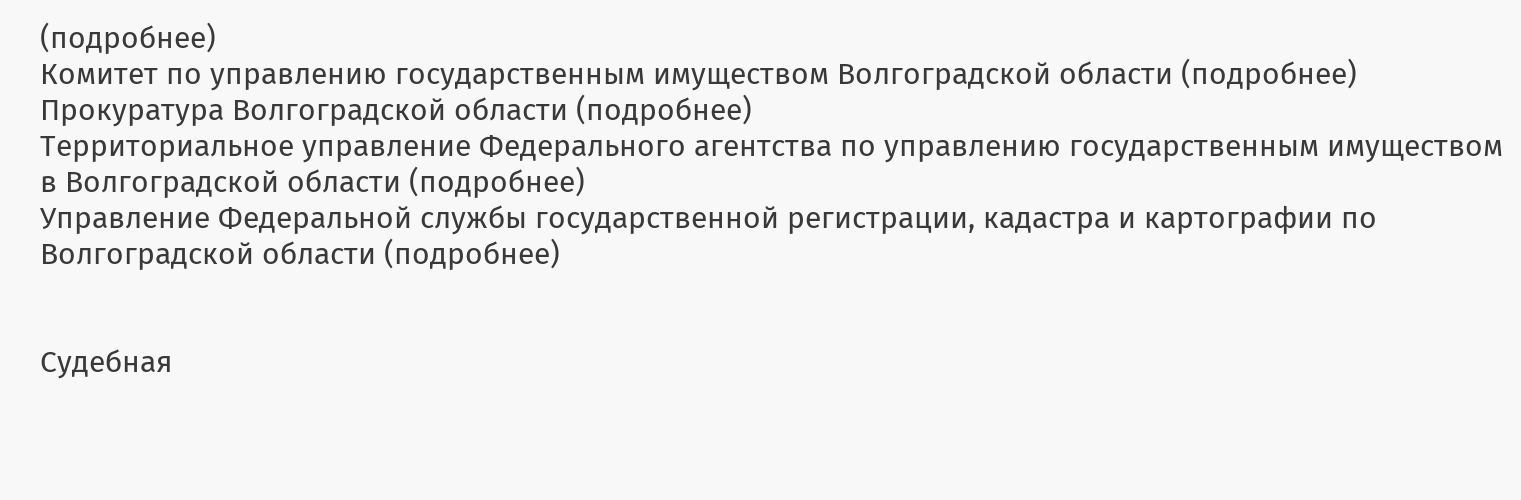(подробнее)
Комитет по управлению государственным имуществом Волгоградской области (подробнее)
Прокуратура Волгоградской области (подробнее)
Территориальное управление Федерального агентства по управлению государственным имуществом в Волгоградской области (подробнее)
Управление Федеральной службы государственной регистрации, кадастра и картографии по Волгоградской области (подробнее)


Судебная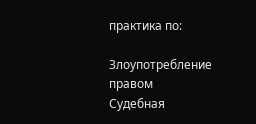практика по:

Злоупотребление правом
Судебная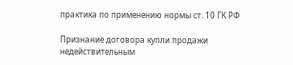практика по применению нормы ст. 10 ГК РФ

Признание договора купли продажи недействительным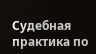Судебная практика по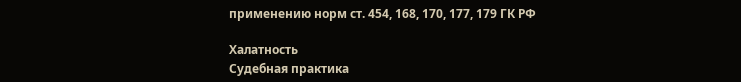применению норм ст. 454, 168, 170, 177, 179 ГК РФ

Халатность
Судебная практика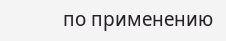по применению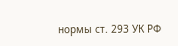нормы ст. 293 УК РФ